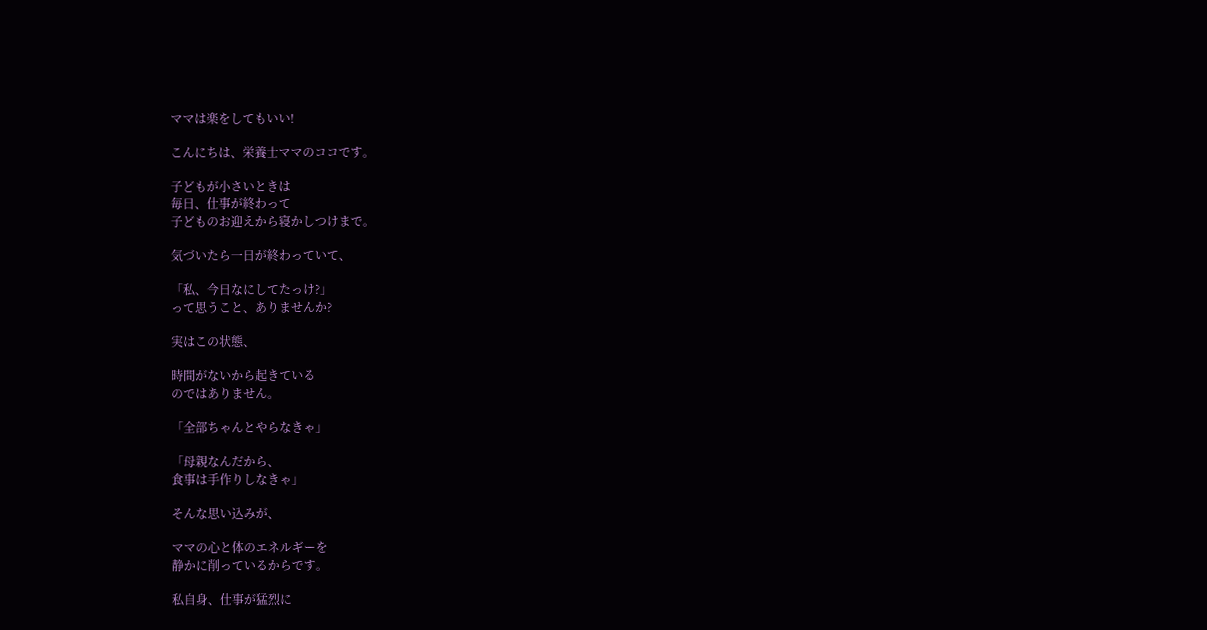ママは楽をしてもいい!

こんにちは、栄養士ママのココです。

子どもが小さいときは
毎日、仕事が終わって
子どものお迎えから寝かしつけまで。

気づいたら一日が終わっていて、

「私、今日なにしてたっけ?」
って思うこと、ありませんか?

実はこの状態、

時間がないから起きている
のではありません。

「全部ちゃんとやらなきゃ」

「母親なんだから、
食事は手作りしなきゃ」

そんな思い込みが、

ママの心と体のエネルギーを
静かに削っているからです。

私自身、仕事が猛烈に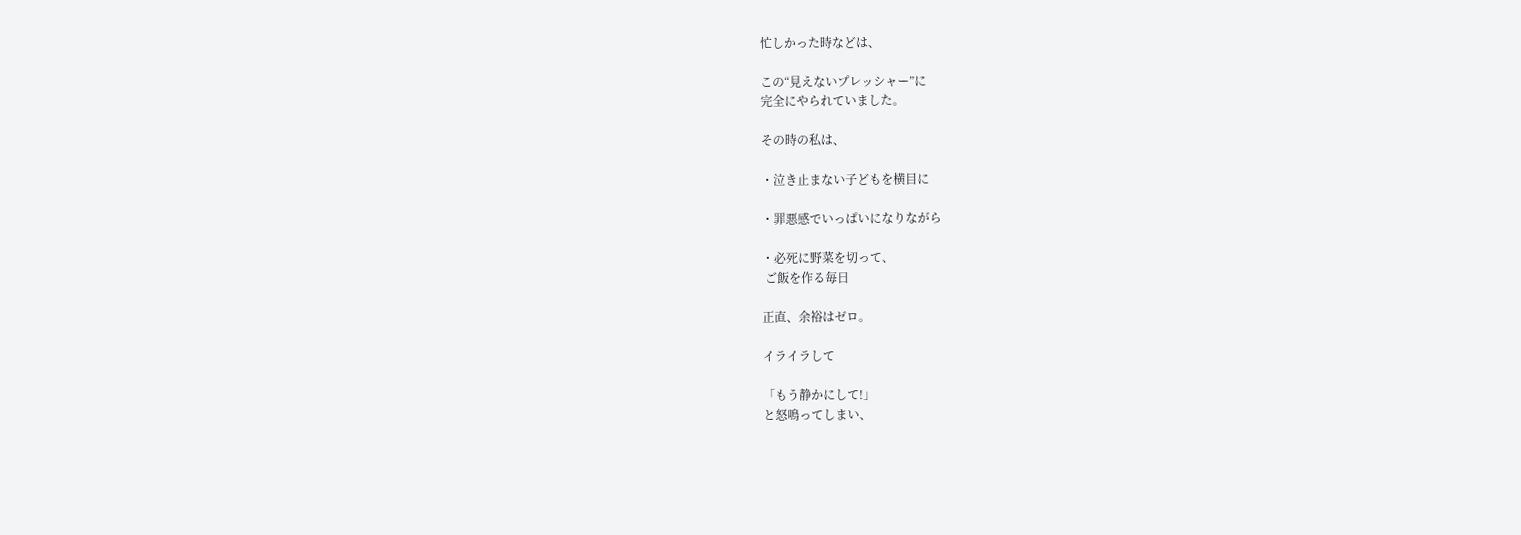忙しかった時などは、

この“見えないプレッシャー”に
完全にやられていました。

その時の私は、

・泣き止まない子どもを横目に

・罪悪感でいっぱいになりながら

・必死に野菜を切って、
 ご飯を作る毎日

正直、余裕はゼロ。

イライラして

「もう静かにして!」
と怒鳴ってしまい、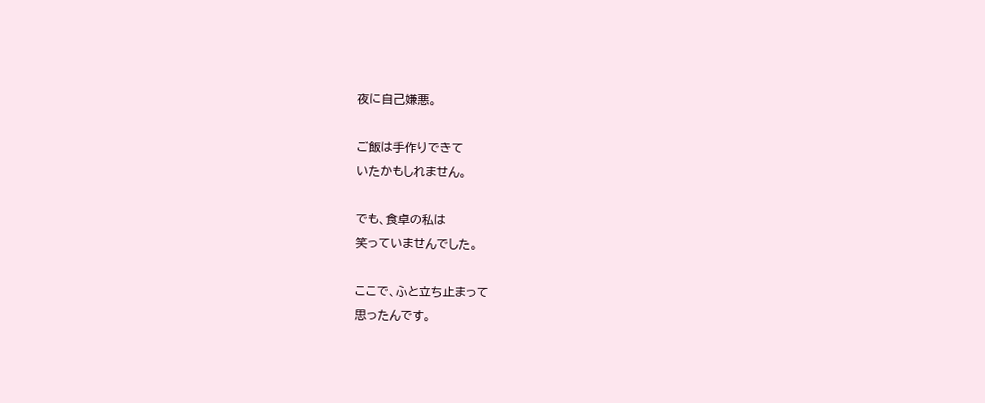夜に自己嫌悪。

ご飯は手作りできて
いたかもしれません。

でも、食卓の私は
笑っていませんでした。

ここで、ふと立ち止まって
思ったんです。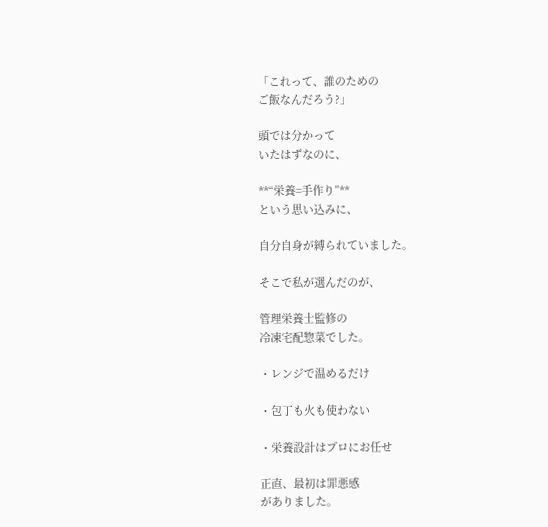「これって、誰のための
ご飯なんだろう?」

頭では分かって
いたはずなのに、

**“栄養=手作り”**
という思い込みに、

自分自身が縛られていました。

そこで私が選んだのが、

管理栄養士監修の
冷凍宅配惣菜でした。

・レンジで温めるだけ

・包丁も火も使わない

・栄養設計はプロにお任せ

正直、最初は罪悪感
がありました。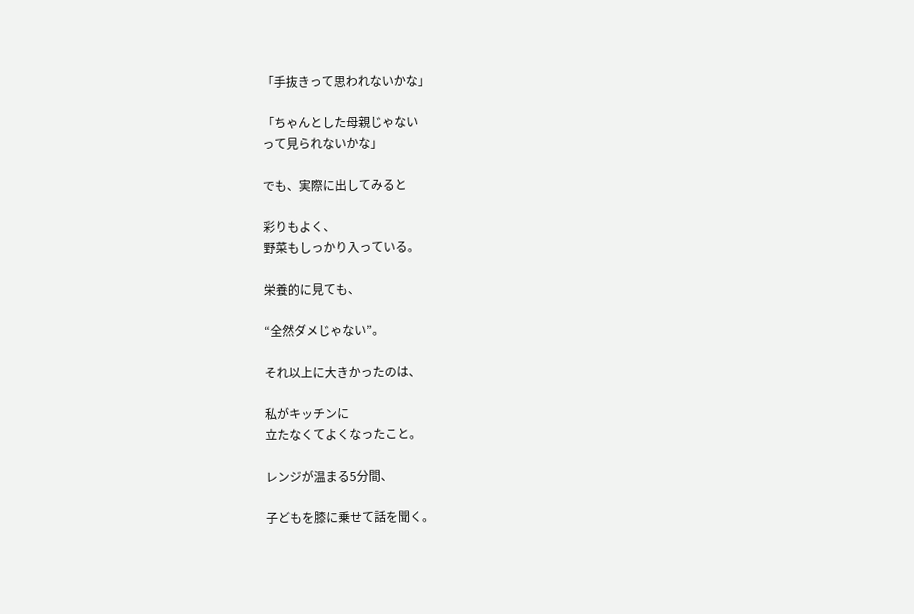「手抜きって思われないかな」

「ちゃんとした母親じゃない
って見られないかな」

でも、実際に出してみると

彩りもよく、
野菜もしっかり入っている。

栄養的に見ても、

“全然ダメじゃない”。

それ以上に大きかったのは、

私がキッチンに
立たなくてよくなったこと。

レンジが温まる5分間、

子どもを膝に乗せて話を聞く。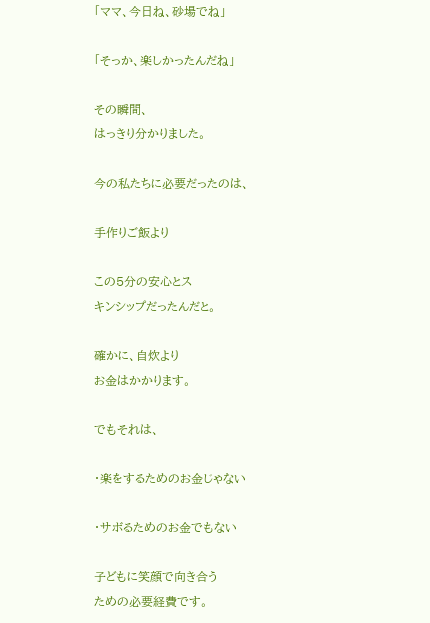「ママ、今日ね、砂場でね」

「そっか、楽しかったんだね」

その瞬間、
はっきり分かりました。

今の私たちに必要だったのは、

手作りご飯より

この5分の安心とス
キンシップだったんだと。

確かに、自炊より
お金はかかります。

でもそれは、

・楽をするためのお金じゃない

・サボるためのお金でもない

子どもに笑顔で向き合う
ための必要経費です。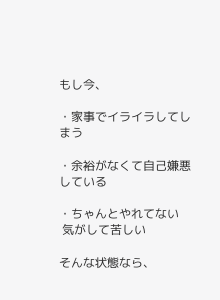もし今、

・家事でイライラしてしまう

・余裕がなくて自己嫌悪している

・ちゃんとやれてない
 気がして苦しい

そんな状態なら、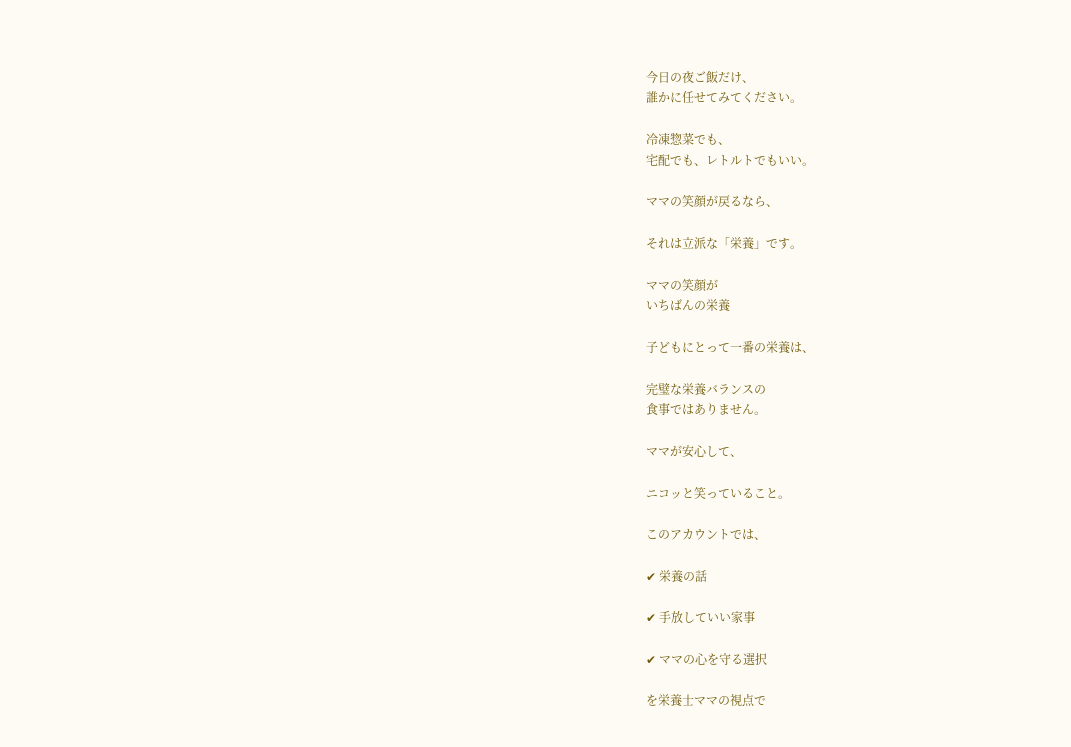今日の夜ご飯だけ、
誰かに任せてみてください。

冷凍惣菜でも、
宅配でも、レトルトでもいい。

ママの笑顔が戻るなら、

それは立派な「栄養」です。

ママの笑顔が
いちばんの栄養

子どもにとって一番の栄養は、

完璧な栄養バランスの
食事ではありません。

ママが安心して、

ニコッと笑っていること。

このアカウントでは、

✔ 栄養の話

✔ 手放していい家事

✔ ママの心を守る選択

を栄養士ママの視点で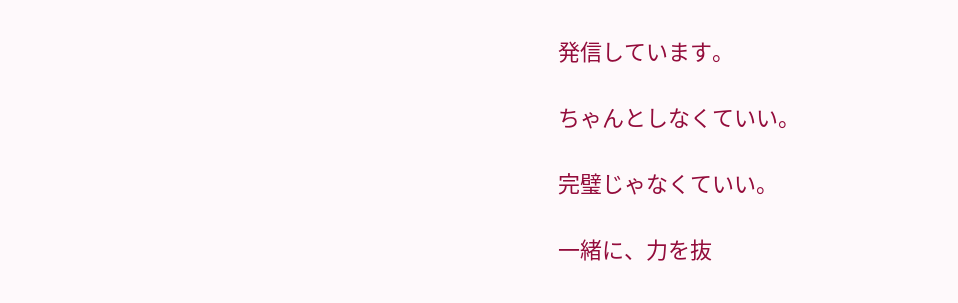発信しています。

ちゃんとしなくていい。

完璧じゃなくていい。

一緒に、力を抜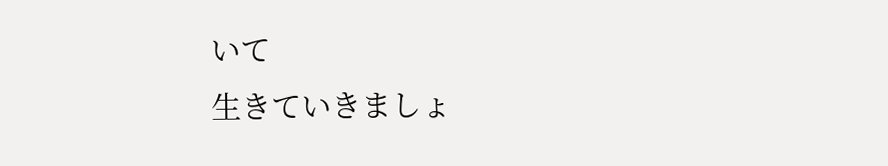いて
生きていきましょ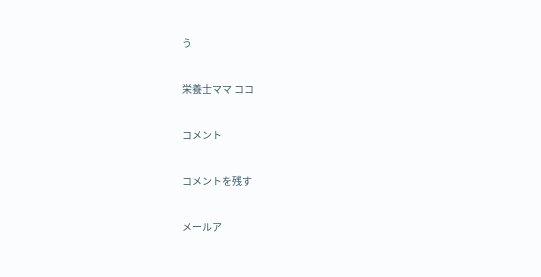う

栄養士ママ ココ

コメント

コメントを残す

メールア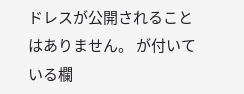ドレスが公開されることはありません。 が付いている欄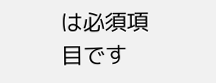は必須項目です